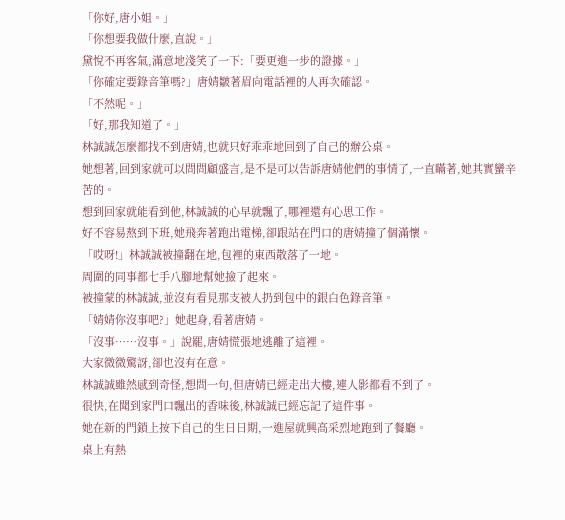「你好,唐小姐。」
「你想要我做什麼,直說。」
黛悅不再客氣,滿意地淺笑了一下:「要更進一步的證據。」
「你確定要錄音筆嗎?」唐婧皺著眉向電話裡的人再次確認。
「不然呢。」
「好,那我知道了。」
林誠誠怎麼都找不到唐婧,也就只好乖乖地回到了自己的辦公桌。
她想著,回到家就可以問問顧盛言,是不是可以告訴唐婧他們的事情了,一直瞞著,她其實蠻辛苦的。
想到回家就能看到他,林誠誠的心早就飄了,哪裡還有心思工作。
好不容易熬到下班,她飛奔著跑出電梯,卻跟站在門口的唐婧撞了個滿懷。
「哎呀!」林誠誠被撞翻在地,包裡的東西散落了一地。
周圍的同事都七手八腳地幫她撿了起來。
被撞蒙的林誠誠,並沒有看見那支被人扔到包中的銀白色錄音筆。
「婧婧你沒事吧?」她起身,看著唐婧。
「沒事……沒事。」說罷,唐婧慌張地逃離了這裡。
大家微微驚訝,卻也沒有在意。
林誠誠雖然感到奇怪,想問一句,但唐婧已經走出大樓,連人影都看不到了。
很快,在聞到家門口飄出的香味後,林誠誠已經忘記了這件事。
她在新的門鎖上按下自己的生日日期,一進屋就興高采烈地跑到了餐廳。
桌上有熱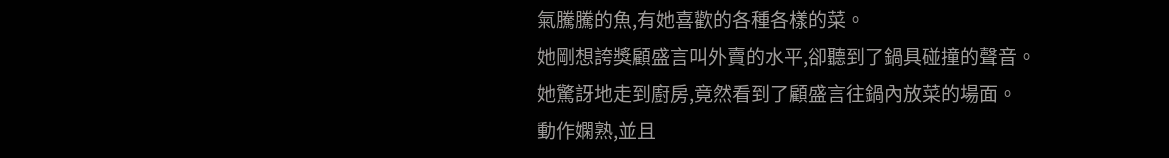氣騰騰的魚,有她喜歡的各種各樣的菜。
她剛想誇獎顧盛言叫外賣的水平,卻聽到了鍋具碰撞的聲音。
她驚訝地走到廚房,竟然看到了顧盛言往鍋內放菜的場面。
動作嫻熟,並且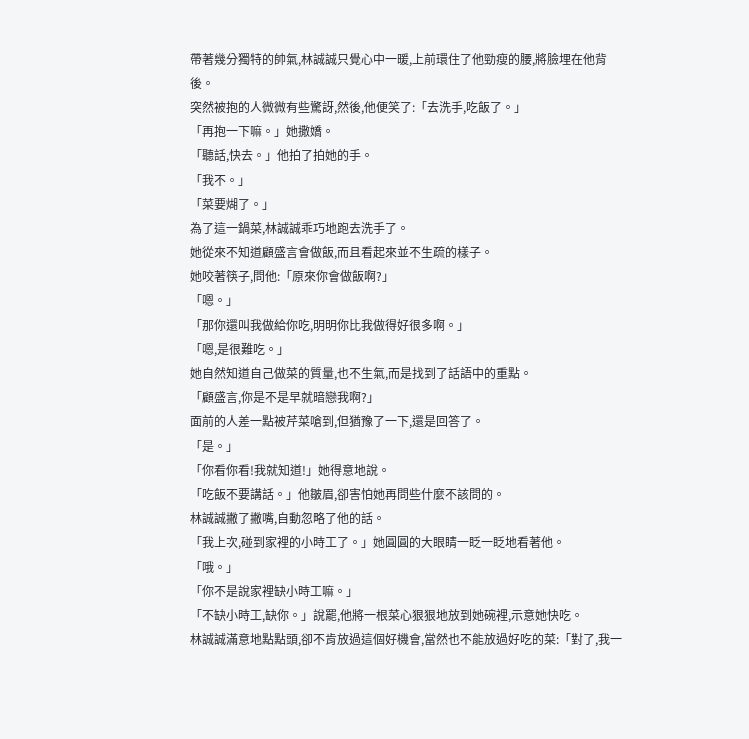帶著幾分獨特的帥氣,林誠誠只覺心中一暖,上前環住了他勁瘦的腰,將臉埋在他背後。
突然被抱的人微微有些驚訝,然後,他便笑了:「去洗手,吃飯了。」
「再抱一下嘛。」她撒嬌。
「聽話,快去。」他拍了拍她的手。
「我不。」
「菜要煳了。」
為了這一鍋菜,林誠誠乖巧地跑去洗手了。
她從來不知道顧盛言會做飯,而且看起來並不生疏的樣子。
她咬著筷子,問他:「原來你會做飯啊?」
「嗯。」
「那你還叫我做給你吃,明明你比我做得好很多啊。」
「嗯,是很難吃。」
她自然知道自己做菜的質量,也不生氣,而是找到了話語中的重點。
「顧盛言,你是不是早就暗戀我啊?」
面前的人差一點被芹菜嗆到,但猶豫了一下,還是回答了。
「是。」
「你看你看!我就知道!」她得意地說。
「吃飯不要講話。」他皺眉,卻害怕她再問些什麼不該問的。
林誠誠撇了撇嘴,自動忽略了他的話。
「我上次,碰到家裡的小時工了。」她圓圓的大眼睛一眨一眨地看著他。
「哦。」
「你不是說家裡缺小時工嘛。」
「不缺小時工,缺你。」說罷,他將一根菜心狠狠地放到她碗裡,示意她快吃。
林誠誠滿意地點點頭,卻不肯放過這個好機會,當然也不能放過好吃的菜:「對了,我一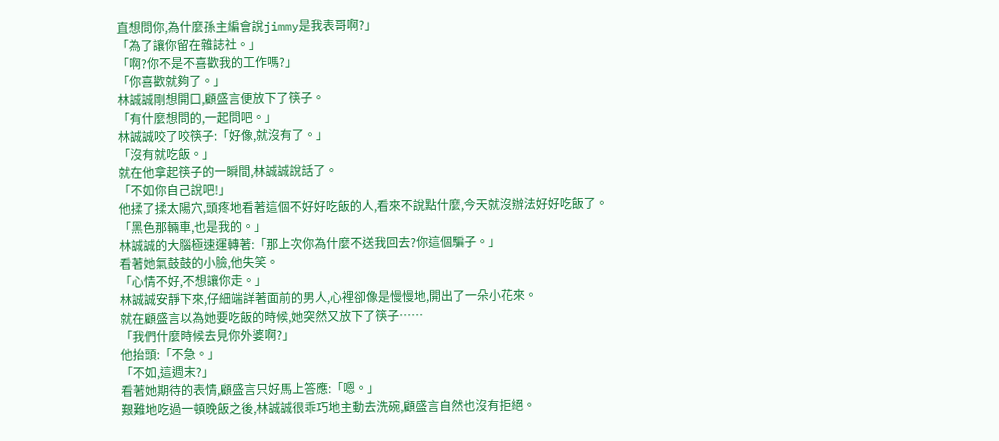直想問你,為什麼孫主編會說jimmy是我表哥啊?」
「為了讓你留在雜誌社。」
「啊?你不是不喜歡我的工作嗎?」
「你喜歡就夠了。」
林誠誠剛想開口,顧盛言便放下了筷子。
「有什麼想問的,一起問吧。」
林誠誠咬了咬筷子:「好像,就沒有了。」
「沒有就吃飯。」
就在他拿起筷子的一瞬間,林誠誠說話了。
「不如你自己說吧!」
他揉了揉太陽穴,頭疼地看著這個不好好吃飯的人,看來不說點什麼,今天就沒辦法好好吃飯了。
「黑色那輛車,也是我的。」
林誠誠的大腦極速運轉著:「那上次你為什麼不送我回去?你這個騙子。」
看著她氣鼓鼓的小臉,他失笑。
「心情不好,不想讓你走。」
林誠誠安靜下來,仔細端詳著面前的男人,心裡卻像是慢慢地,開出了一朵小花來。
就在顧盛言以為她要吃飯的時候,她突然又放下了筷子……
「我們什麼時候去見你外婆啊?」
他抬頭:「不急。」
「不如,這週末?」
看著她期待的表情,顧盛言只好馬上答應:「嗯。」
艱難地吃過一頓晚飯之後,林誠誠很乖巧地主動去洗碗,顧盛言自然也沒有拒絕。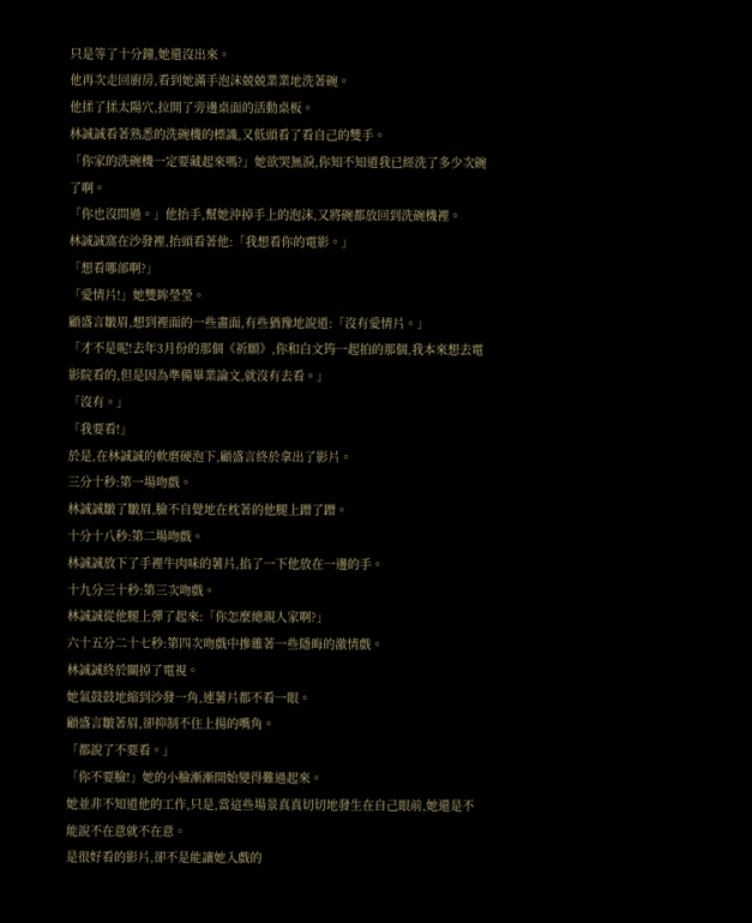只是等了十分鐘,她還沒出來。
他再次走回廚房,看到她滿手泡沫兢兢業業地洗著碗。
他揉了揉太陽穴,拉開了旁邊桌面的活動桌板。
林誠誠看著熟悉的洗碗機的標識,又低頭看了看自己的雙手。
「你家的洗碗機一定要藏起來嗎?」她欲哭無淚,你知不知道我已經洗了多少次碗了啊。
「你也沒問過。」他抬手,幫她沖掉手上的泡沫,又將碗都放回到洗碗機裡。
林誠誠窩在沙發裡,抬頭看著他:「我想看你的電影。」
「想看哪部啊?」
「愛情片!」她雙眸瑩瑩。
顧盛言皺眉,想到裡面的一些畫面,有些猶豫地說道:「沒有愛情片。」
「才不是呢!去年3月份的那個《祈願》,你和白文筠一起拍的那個,我本來想去電影院看的,但是因為準備畢業論文,就沒有去看。」
「沒有。」
「我要看!」
於是,在林誠誠的軟磨硬泡下,顧盛言終於拿出了影片。
三分十秒:第一場吻戲。
林誠誠皺了皺眉,臉不自覺地在枕著的他腿上蹭了蹭。
十分十八秒:第二場吻戲。
林誠誠放下了手裡牛肉味的薯片,掐了一下他放在一邊的手。
十九分三十秒:第三次吻戲。
林誠誠從他腿上彈了起來:「你怎麼總親人家啊?」
六十五分二十七秒:第四次吻戲中摻雜著一些隱晦的激情戲。
林誠誠終於關掉了電視。
她氣鼓鼓地縮到沙發一角,連薯片都不看一眼。
顧盛言皺著眉,卻抑制不住上揚的嘴角。
「都說了不要看。」
「你不要臉!」她的小臉漸漸開始變得難過起來。
她並非不知道他的工作,只是,當這些場景真真切切地發生在自己眼前,她還是不能說不在意就不在意。
是很好看的影片,卻不是能讓她入戲的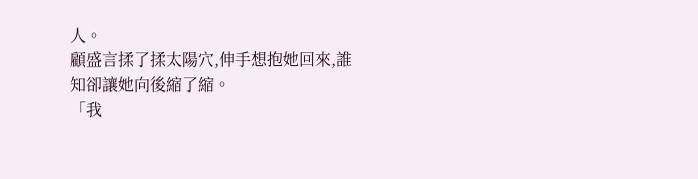人。
顧盛言揉了揉太陽穴,伸手想抱她回來,誰知卻讓她向後縮了縮。
「我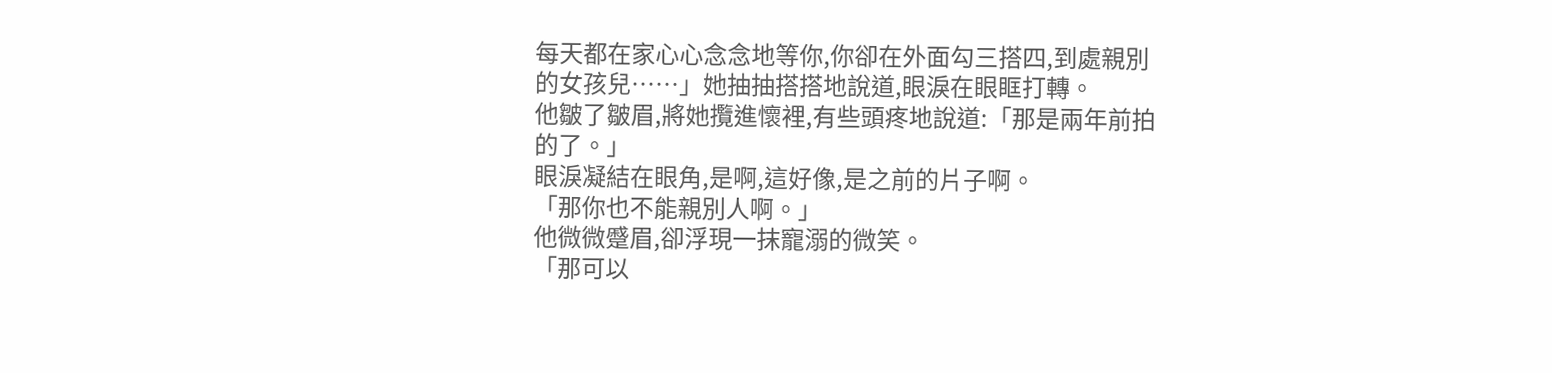每天都在家心心念念地等你,你卻在外面勾三搭四,到處親別的女孩兒……」她抽抽搭搭地說道,眼淚在眼眶打轉。
他皺了皺眉,將她攬進懷裡,有些頭疼地說道:「那是兩年前拍的了。」
眼淚凝結在眼角,是啊,這好像,是之前的片子啊。
「那你也不能親別人啊。」
他微微蹙眉,卻浮現一抹寵溺的微笑。
「那可以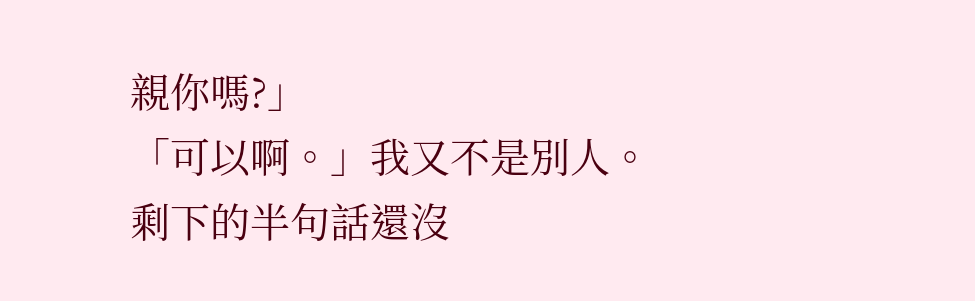親你嗎?」
「可以啊。」我又不是別人。
剩下的半句話還沒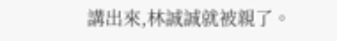講出來,林誠誠就被親了。